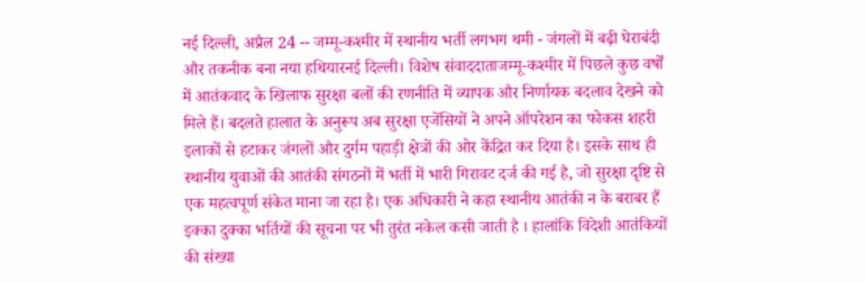नई दिल्ली, अप्रैल 24 -- जम्मू-कश्मीर में स्थानीय भर्ती लगभग थमी - जंगलों में बढ़ी घेराबंदी और तकनीक बना नया हथियारनई दिल्ली। विशेष संवाददाताजम्मू-कश्मीर में पिछले कुछ वर्षों में आतंकवाद के खिलाफ सुरक्षा बलों की रणनीति में व्यापक और निर्णायक बदलाव देखने को मिले हैं। बदलते हालात के अनुरूप अब सुरक्षा एजेंसियों ने अपने ऑपरेशन का फोकस शहरी इलाकों से हटाकर जंगलों और दुर्गम पहाड़ी क्षेत्रों की ओर केंद्रित कर दिया है। इसके साथ ही स्थानीय युवाओं की आतंकी संगठनों में भर्ती में भारी गिरावट दर्ज की गई है, जो सुरक्षा दृष्टि से एक महत्वपूर्ण संकेत माना जा रहा है। एक अधिकारी ने कहा स्थानीय आतंकी न के बराबर हैं इक्का दुक्का भर्तियों की सूचना पर भी तुरंत नकेल कसी जाती है । हालांकि विदेशी आतंकियों की संख्या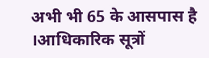अभी भी 65 के आसपास है ।आधिकारिक सूत्रों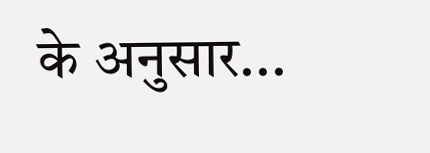के अनुसार...